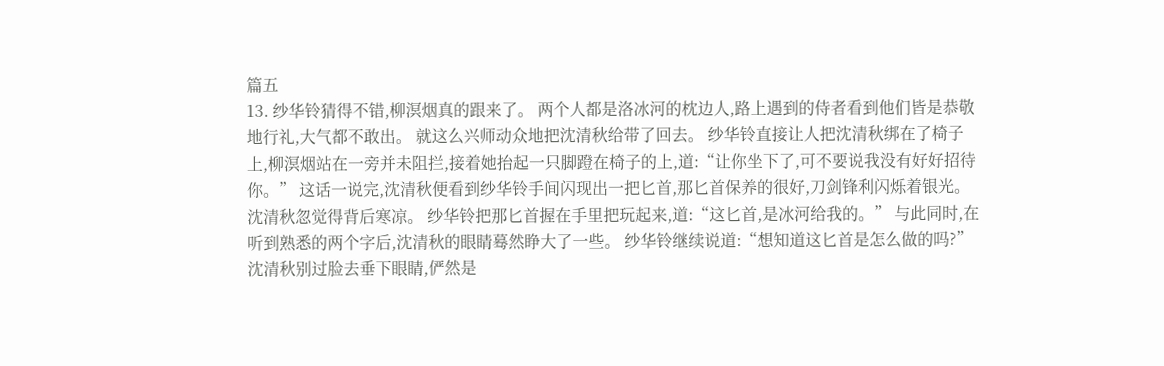篇五
13. 纱华铃猜得不错,柳溟烟真的跟来了。 两个人都是洛冰河的枕边人,路上遇到的侍者看到他们皆是恭敬地行礼,大气都不敢出。 就这么兴师动众地把沈清秋给带了回去。 纱华铃直接让人把沈清秋绑在了椅子上,柳溟烟站在一旁并未阻拦,接着她抬起一只脚蹬在椅子的上,道:“让你坐下了,可不要说我没有好好招待你。” 这话一说完,沈清秋便看到纱华铃手间闪现出一把匕首,那匕首保养的很好,刀剑锋利闪烁着银光。 沈清秋忽觉得背后寒凉。 纱华铃把那匕首握在手里把玩起来,道:“这匕首,是冰河给我的。” 与此同时,在听到熟悉的两个字后,沈清秋的眼睛蓦然睁大了一些。 纱华铃继续说道:“想知道这匕首是怎么做的吗?” 沈清秋别过脸去垂下眼睛,俨然是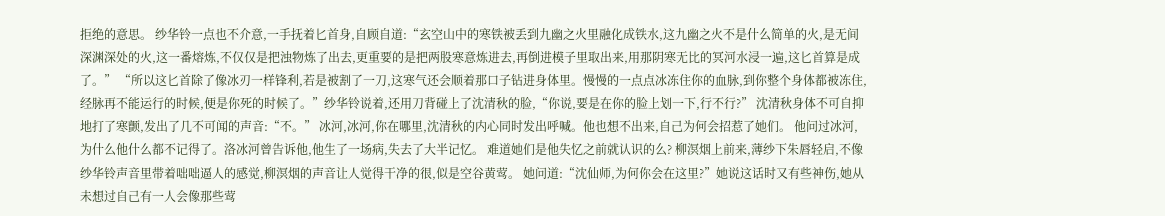拒绝的意思。 纱华铃一点也不介意,一手抚着匕首身,自顾自道:“玄空山中的寒铁被丢到九幽之火里融化成铁水,这九幽之火不是什么简单的火,是无间深渊深处的火,这一番熔炼,不仅仅是把浊物炼了出去,更重要的是把两股寒意炼进去,再倒进模子里取出来,用那阴寒无比的冥河水浸一遍,这匕首算是成了。” “所以这匕首除了像冰刃一样锋利,若是被割了一刀,这寒气还会顺着那口子钻进身体里。慢慢的一点点冰冻住你的血脉,到你整个身体都被冻住,经脉再不能运行的时候,便是你死的时候了。”纱华铃说着,还用刀背碰上了沈清秋的脸,“你说,要是在你的脸上划一下,行不行?” 沈清秋身体不可自抑地打了寒颤,发出了几不可闻的声音:“不。” 冰河,冰河,你在哪里,沈清秋的内心同时发出呼喊。他也想不出来,自己为何会招惹了她们。 他问过冰河,为什么他什么都不记得了。洛冰河曾告诉他,他生了一场病,失去了大半记忆。 难道她们是他失忆之前就认识的么? 柳溟烟上前来,薄纱下朱唇轻启,不像纱华铃声音里带着咄咄逼人的感觉,柳溟烟的声音让人觉得干净的很,似是空谷黄莺。 她问道:“沈仙师,为何你会在这里?”她说这话时又有些神伤,她从未想过自己有一人会像那些莺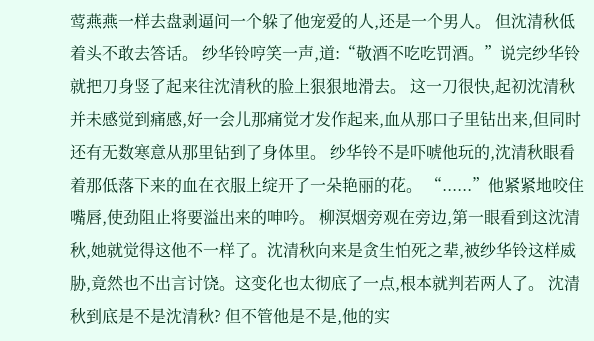莺燕燕一样去盘剥逼问一个躲了他宠爱的人,还是一个男人。 但沈清秋低着头不敢去答话。 纱华铃哼笑一声,道:“敬酒不吃吃罚酒。”说完纱华铃就把刀身竖了起来往沈清秋的脸上狠狠地滑去。 这一刀很快,起初沈清秋并未感觉到痛感,好一会儿那痛觉才发作起来,血从那口子里钻出来,但同时还有无数寒意从那里钻到了身体里。 纱华铃不是吓唬他玩的,沈清秋眼看着那低落下来的血在衣服上绽开了一朵艳丽的花。 “......”他紧紧地咬住嘴唇,使劲阻止将要溢出来的呻吟。 柳溟烟旁观在旁边,第一眼看到这沈清秋,她就觉得这他不一样了。沈清秋向来是贪生怕死之辈,被纱华铃这样威胁,竟然也不出言讨饶。这变化也太彻底了一点,根本就判若两人了。 沈清秋到底是不是沈清秋? 但不管他是不是,他的实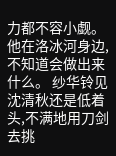力都不容小觑。他在洛冰河身边,不知道会做出来什么。 纱华铃见沈清秋还是低着头,不满地用刀剑去挑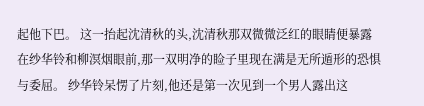起他下巴。 这一抬起沈清秋的头,沈清秋那双微微泛红的眼睛便暴露在纱华铃和柳溟烟眼前,那一双明净的睑子里现在满是无所遁形的恐惧与委屈。 纱华铃呆愣了片刻,他还是第一次见到一个男人露出这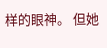样的眼神。 但她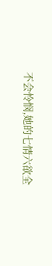不会怜悯,她的七情六欲全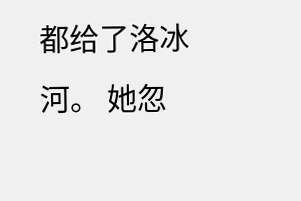都给了洛冰河。 她忽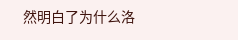然明白了为什么洛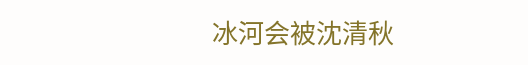冰河会被沈清秋